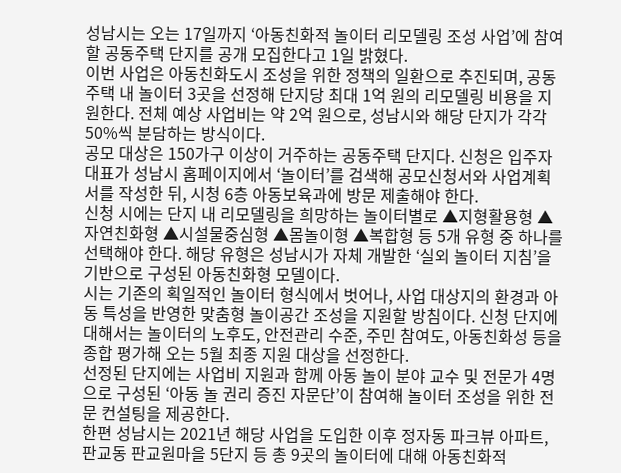성남시는 오는 17일까지 ‘아동친화적 놀이터 리모델링 조성 사업’에 참여할 공동주택 단지를 공개 모집한다고 1일 밝혔다.
이번 사업은 아동친화도시 조성을 위한 정책의 일환으로 추진되며, 공동주택 내 놀이터 3곳을 선정해 단지당 최대 1억 원의 리모델링 비용을 지원한다. 전체 예상 사업비는 약 2억 원으로, 성남시와 해당 단지가 각각 50%씩 분담하는 방식이다.
공모 대상은 150가구 이상이 거주하는 공동주택 단지다. 신청은 입주자대표가 성남시 홈페이지에서 ‘놀이터’를 검색해 공모신청서와 사업계획서를 작성한 뒤, 시청 6층 아동보육과에 방문 제출해야 한다.
신청 시에는 단지 내 리모델링을 희망하는 놀이터별로 ▲지형활용형 ▲자연친화형 ▲시설물중심형 ▲몸놀이형 ▲복합형 등 5개 유형 중 하나를 선택해야 한다. 해당 유형은 성남시가 자체 개발한 ‘실외 놀이터 지침’을 기반으로 구성된 아동친화형 모델이다.
시는 기존의 획일적인 놀이터 형식에서 벗어나, 사업 대상지의 환경과 아동 특성을 반영한 맞춤형 놀이공간 조성을 지원할 방침이다. 신청 단지에 대해서는 놀이터의 노후도, 안전관리 수준, 주민 참여도, 아동친화성 등을 종합 평가해 오는 5월 최종 지원 대상을 선정한다.
선정된 단지에는 사업비 지원과 함께 아동 놀이 분야 교수 및 전문가 4명으로 구성된 ‘아동 놀 권리 증진 자문단’이 참여해 놀이터 조성을 위한 전문 컨설팅을 제공한다.
한편 성남시는 2021년 해당 사업을 도입한 이후 정자동 파크뷰 아파트, 판교동 판교원마을 5단지 등 총 9곳의 놀이터에 대해 아동친화적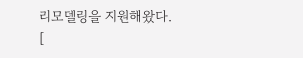리모델링을 지원해왔다.
[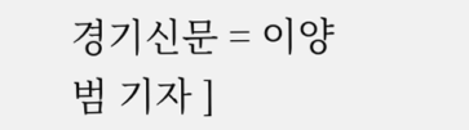경기신문 = 이양범 기자 ]